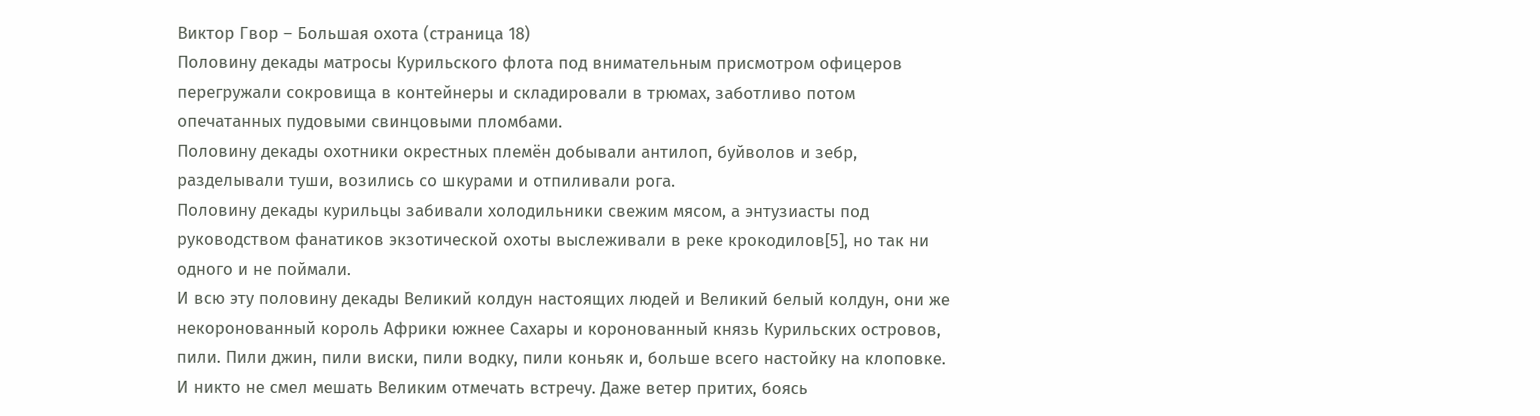Виктор Гвор – Большая охота (страница 18)
Половину декады матросы Курильского флота под внимательным присмотром офицеров перегружали сокровища в контейнеры и складировали в трюмах, заботливо потом опечатанных пудовыми свинцовыми пломбами.
Половину декады охотники окрестных племён добывали антилоп, буйволов и зебр, разделывали туши, возились со шкурами и отпиливали рога.
Половину декады курильцы забивали холодильники свежим мясом, а энтузиасты под руководством фанатиков экзотической охоты выслеживали в реке крокодилов[5], но так ни одного и не поймали.
И всю эту половину декады Великий колдун настоящих людей и Великий белый колдун, они же некоронованный король Африки южнее Сахары и коронованный князь Курильских островов, пили. Пили джин, пили виски, пили водку, пили коньяк и, больше всего настойку на клоповке. И никто не смел мешать Великим отмечать встречу. Даже ветер притих, боясь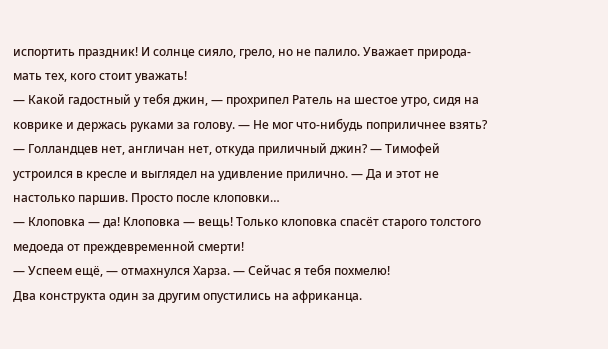испортить праздник! И солнце сияло, грело, но не палило. Уважает природа-мать тех, кого стоит уважать!
— Какой гадостный у тебя джин, — прохрипел Ратель на шестое утро, сидя на коврике и держась руками за голову. — Не мог что-нибудь поприличнее взять?
— Голландцев нет, англичан нет, откуда приличный джин? — Тимофей устроился в кресле и выглядел на удивление прилично. — Да и этот не настолько паршив. Просто после клоповки…
— Клоповка — да! Клоповка — вещь! Только клоповка спасёт старого толстого медоеда от преждевременной смерти!
— Успеем ещё, — отмахнулся Харза. — Сейчас я тебя похмелю!
Два конструкта один за другим опустились на африканца.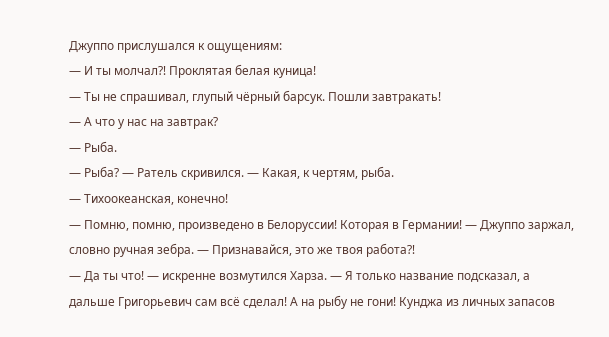Джуппо прислушался к ощущениям:
— И ты молчал⁈ Проклятая белая куница!
— Ты не спрашивал, глупый чёрный барсук. Пошли завтракать!
— А что у нас на завтрак?
— Рыба.
— Рыба? — Ратель скривился. — Какая, к чертям, рыба.
— Тихоокеанская, конечно!
— Помню, помню, произведено в Белоруссии! Которая в Германии! — Джуппо заржал, словно ручная зебра. — Признавайся, это же твоя работа⁈
— Да ты что! — искренне возмутился Харза. — Я только название подсказал, а дальше Григорьевич сам всё сделал! А на рыбу не гони! Кунджа из личных запасов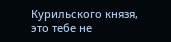Курильского князя, это тебе не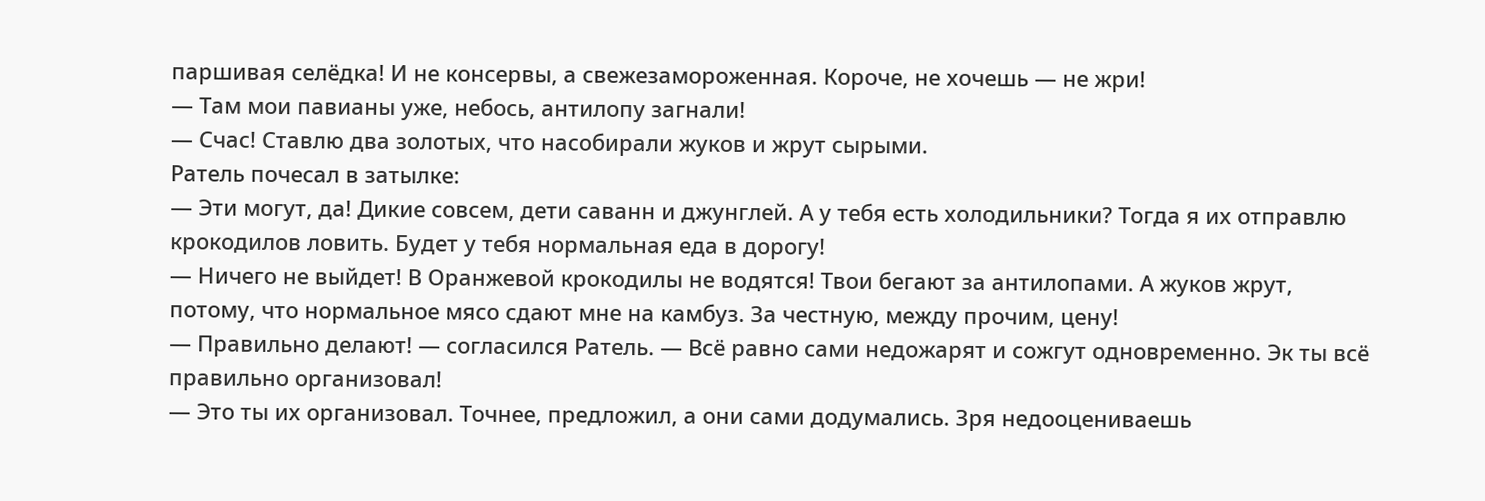паршивая селёдка! И не консервы, а свежезамороженная. Короче, не хочешь — не жри!
— Там мои павианы уже, небось, антилопу загнали!
— Счас! Ставлю два золотых, что насобирали жуков и жрут сырыми.
Ратель почесал в затылке:
— Эти могут, да! Дикие совсем, дети саванн и джунглей. А у тебя есть холодильники? Тогда я их отправлю крокодилов ловить. Будет у тебя нормальная еда в дорогу!
— Ничего не выйдет! В Оранжевой крокодилы не водятся! Твои бегают за антилопами. А жуков жрут, потому, что нормальное мясо сдают мне на камбуз. За честную, между прочим, цену!
— Правильно делают! — согласился Ратель. — Всё равно сами недожарят и сожгут одновременно. Эк ты всё правильно организовал!
— Это ты их организовал. Точнее, предложил, а они сами додумались. Зря недооцениваешь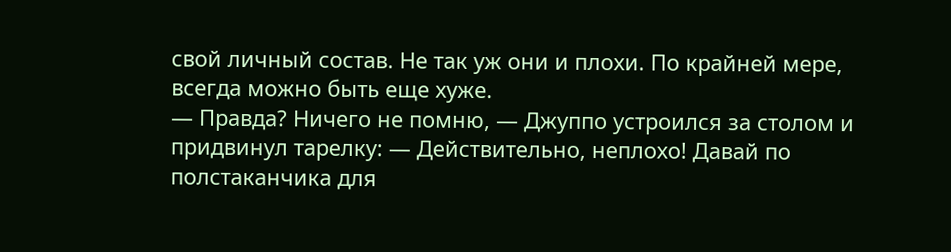свой личный состав. Не так уж они и плохи. По крайней мере, всегда можно быть еще хуже.
— Правда? Ничего не помню, — Джуппо устроился за столом и придвинул тарелку: — Действительно, неплохо! Давай по полстаканчика для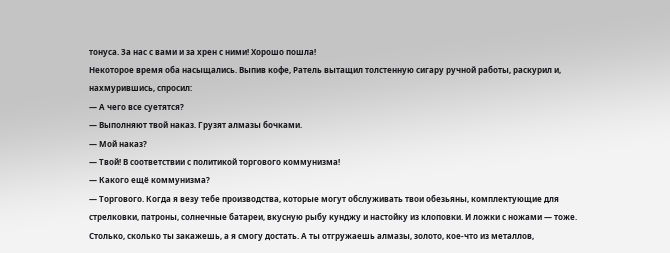тонуса. За нас с вами и за хрен с ними! Хорошо пошла!
Некоторое время оба насыщались. Выпив кофе, Ратель вытащил толстенную сигару ручной работы, раскурил и, нахмурившись, спросил:
— А чего все суетятся?
— Выполняют твой наказ. Грузят алмазы бочками.
— Мой наказ?
— Твой! В соответствии с политикой торгового коммунизма!
— Какого ещё коммунизма?
— Торгового. Когда я везу тебе производства, которые могут обслуживать твои обезьяны, комплектующие для стрелковки, патроны, солнечные батареи, вкусную рыбу кунджу и настойку из клоповки. И ложки с ножами — тоже. Столько, сколько ты закажешь, а я смогу достать. А ты отгружаешь алмазы, золото, кое-что из металлов,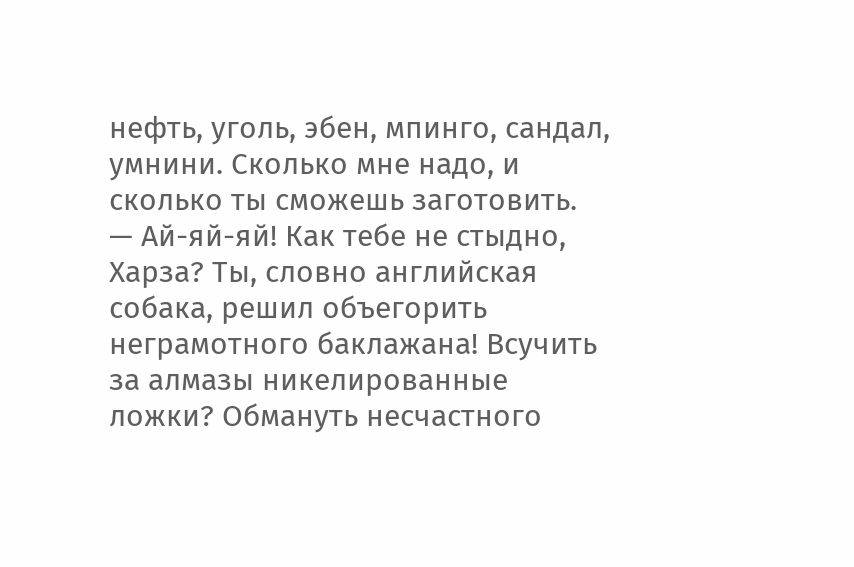нефть, уголь, эбен, мпинго, сандал, умнини. Сколько мне надо, и сколько ты сможешь заготовить.
— Ай-яй-яй! Как тебе не стыдно, Харза? Ты, словно английская собака, решил объегорить неграмотного баклажана! Всучить за алмазы никелированные ложки? Обмануть несчастного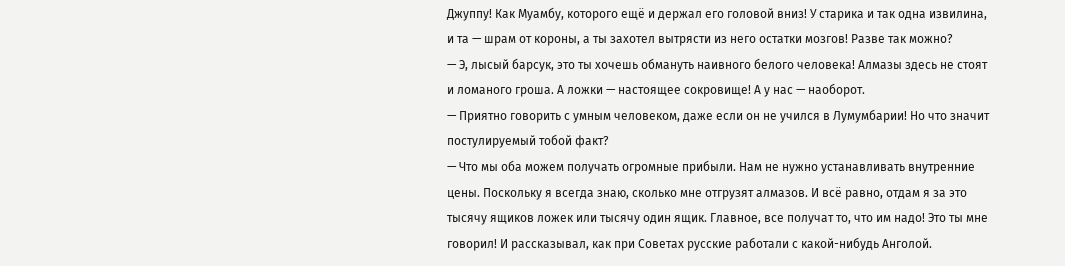Джуппу! Как Муамбу, которого ещё и держал его головой вниз! У старика и так одна извилина, и та — шрам от короны, а ты захотел вытрясти из него остатки мозгов! Разве так можно?
— Э, лысый барсук, это ты хочешь обмануть наивного белого человека! Алмазы здесь не стоят и ломаного гроша. А ложки — настоящее сокровище! А у нас — наоборот.
— Приятно говорить с умным человеком, даже если он не учился в Лумумбарии! Но что значит постулируемый тобой факт?
— Что мы оба можем получать огромные прибыли. Нам не нужно устанавливать внутренние цены. Поскольку я всегда знаю, сколько мне отгрузят алмазов. И всё равно, отдам я за это тысячу ящиков ложек или тысячу один ящик. Главное, все получат то, что им надо! Это ты мне говорил! И рассказывал, как при Советах русские работали с какой-нибудь Анголой.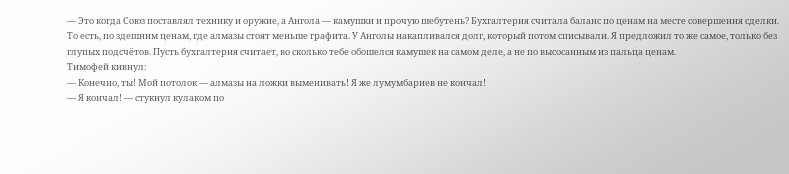— Это когда Союз поставлял технику и оружие, а Ангола — камушки и прочую шебутень? Бухгалтерия считала баланс по ценам на месте совершения сделки. То есть, по здешним ценам, где алмазы стоят меньше графита. У Анголы накапливался долг, который потом списывали. Я предложил то же самое, только без глупых подсчётов. Пусть бухгалтерия считает, во сколько тебе обошелся камушек на самом деле, а не по высосанным из пальца ценам.
Тимофей кивнул:
— Конечно, ты! Мой потолок — алмазы на ложки выменивать! Я же лумумбариев не кончал!
— Я кончал! — стукнул кулаком по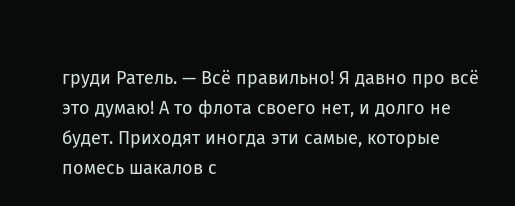груди Ратель. — Всё правильно! Я давно про всё это думаю! А то флота своего нет, и долго не будет. Приходят иногда эти самые, которые помесь шакалов с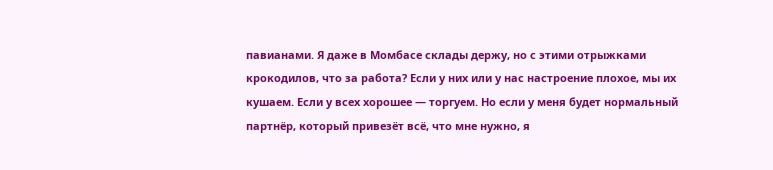павианами. Я даже в Момбасе склады держу, но с этими отрыжками крокодилов, что за работа? Если у них или у нас настроение плохое, мы их кушаем. Если у всех хорошее — торгуем. Но если у меня будет нормальный партнёр, который привезёт всё, что мне нужно, я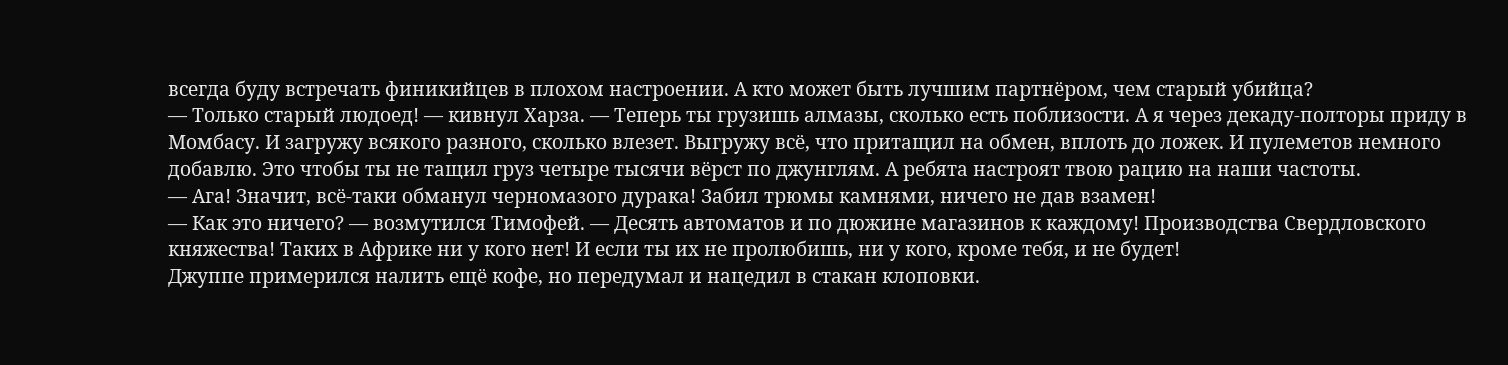всегда буду встречать финикийцев в плохом настроении. А кто может быть лучшим партнёром, чем старый убийца?
— Только старый людоед! — кивнул Харза. — Теперь ты грузишь алмазы, сколько есть поблизости. А я через декаду-полторы приду в Момбасу. И загружу всякого разного, сколько влезет. Выгружу всё, что притащил на обмен, вплоть до ложек. И пулеметов немного добавлю. Это чтобы ты не тащил груз четыре тысячи вёрст по джунглям. А ребята настроят твою рацию на наши частоты.
— Ага! Значит, всё-таки обманул черномазого дурака! Забил трюмы камнями, ничего не дав взамен!
— Как это ничего? — возмутился Тимофей. — Десять автоматов и по дюжине магазинов к каждому! Производства Свердловского княжества! Таких в Африке ни у кого нет! И если ты их не пролюбишь, ни у кого, кроме тебя, и не будет!
Джуппе примерился налить ещё кофе, но передумал и нацедил в стакан клоповки.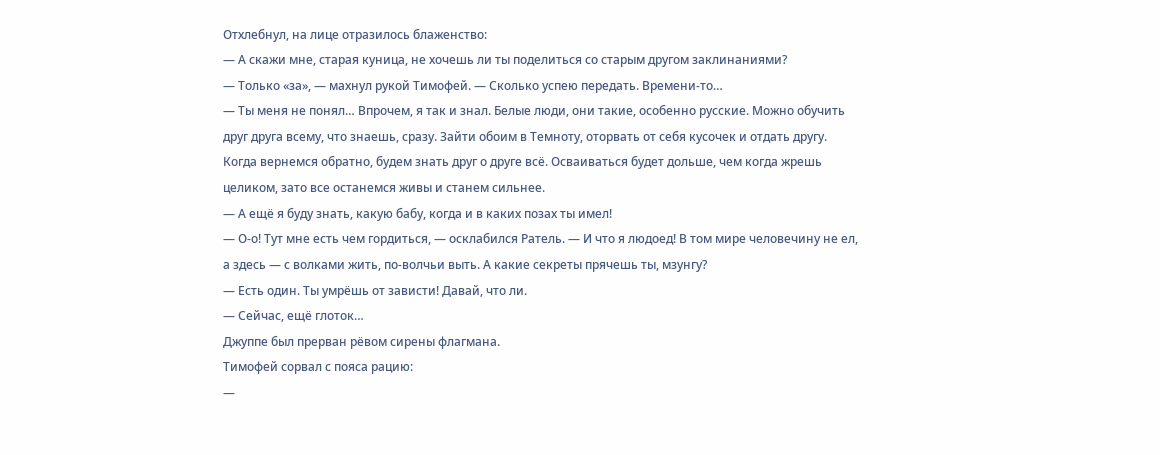Отхлебнул, на лице отразилось блаженство:
— А скажи мне, старая куница, не хочешь ли ты поделиться со старым другом заклинаниями?
— Только «за», — махнул рукой Тимофей. — Сколько успею передать. Времени-то…
— Ты меня не понял… Впрочем, я так и знал. Белые люди, они такие, особенно русские. Можно обучить друг друга всему, что знаешь, сразу. Зайти обоим в Темноту, оторвать от себя кусочек и отдать другу. Когда вернемся обратно, будем знать друг о друге всё. Осваиваться будет дольше, чем когда жрешь целиком, зато все останемся живы и станем сильнее.
— А ещё я буду знать, какую бабу, когда и в каких позах ты имел!
— О-о! Тут мне есть чем гордиться, — осклабился Ратель. — И что я людоед! В том мире человечину не ел, а здесь — с волками жить, по-волчьи выть. А какие секреты прячешь ты, мзунгу?
— Есть один. Ты умрёшь от зависти! Давай, что ли.
— Сейчас, ещё глоток…
Джуппе был прерван рёвом сирены флагмана.
Тимофей сорвал с пояса рацию:
—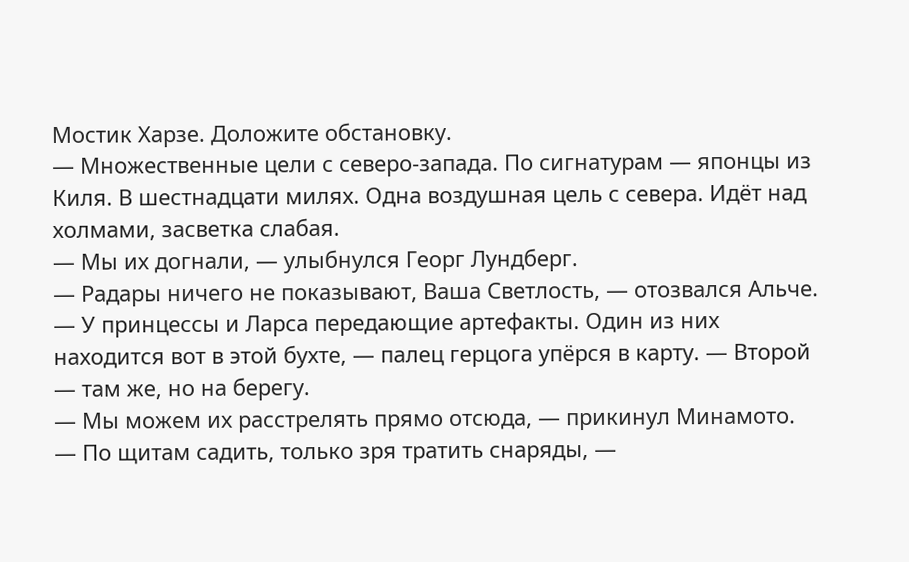Мостик Харзе. Доложите обстановку.
— Множественные цели с северо-запада. По сигнатурам — японцы из Киля. В шестнадцати милях. Одна воздушная цель с севера. Идёт над холмами, засветка слабая.
— Мы их догнали, — улыбнулся Георг Лундберг.
— Радары ничего не показывают, Ваша Светлость, — отозвался Альче.
— У принцессы и Ларса передающие артефакты. Один из них находится вот в этой бухте, — палец герцога упёрся в карту. — Второй — там же, но на берегу.
— Мы можем их расстрелять прямо отсюда, — прикинул Минамото.
— По щитам садить, только зря тратить снаряды, —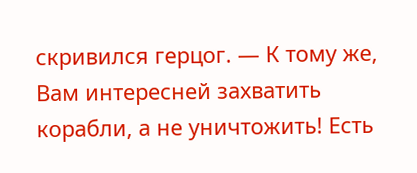скривился герцог. — К тому же, Вам интересней захватить корабли, а не уничтожить! Есть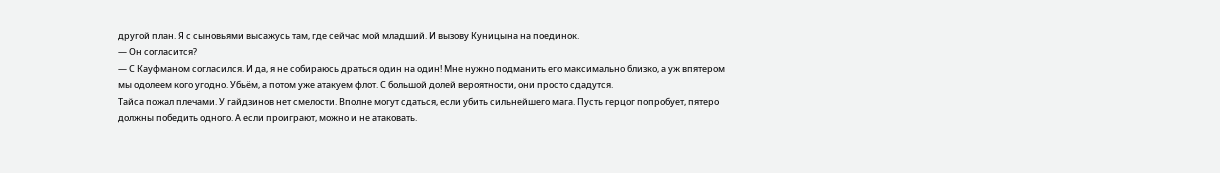другой план. Я с сыновьями высажусь там, где сейчас мой младший. И вызову Куницына на поединок.
— Он согласится?
— С Кауфманом согласился. И да, я не собираюсь драться один на один! Мне нужно подманить его максимально близко, а уж впятером мы одолеем кого угодно. Убьём, а потом уже атакуем флот. С большой долей вероятности, они просто сдадутся.
Тайса пожал плечами. У гайдзинов нет смелости. Вполне могут сдаться, если убить сильнейшего мага. Пусть герцог попробует, пятеро должны победить одного. А если проиграют, можно и не атаковать.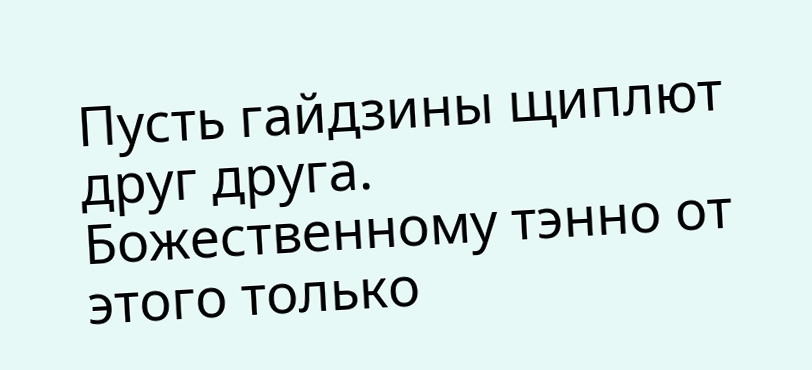Пусть гайдзины щиплют друг друга. Божественному тэнно от этого только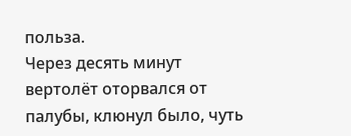польза.
Через десять минут вертолёт оторвался от палубы, клюнул было, чуть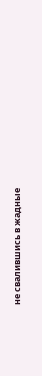не свалившись в жадные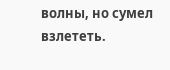волны, но сумел взлететь.